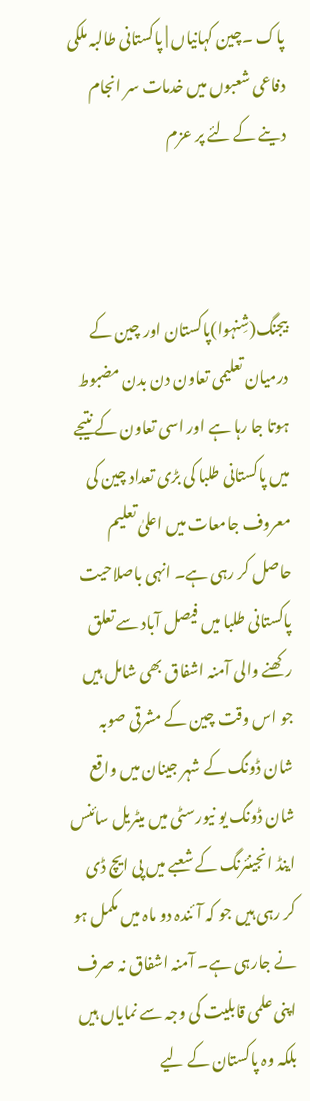پاک ۔چین کہانیاں | پاکستانی طالبہ ملکی دفاعی شعبوں میں خدمات سر انجام دینے کے لئے پر عزم



بیجنگ(شِنہوا)پاکستان اور چین کے درمیان تعلیمی تعاون دن بدن مضبوط ہوتا جا رہا ہے اور اسی تعاون کے نتیجے میں پاکستانی طلبا کی بڑی تعداد چین کی معروف جامعات میں اعلیٰ تعلیم حاصل کر رہی ہے۔ انہی باصلاحیت پاکستانی طلبا میں فیصل آباد سے تعلق رکھنے والی آمنہ اشفاق بھی شامل ہیں جو اس وقت چین کے مشرقی صوبہ شان ڈونگ کے شہر جینان میں واقع شان ڈونگ یو نیورسٹی میں میٹریل سائنس اینڈ انجینئرنگ کے شعبے میں پی ایچ ڈی کر رہی ہیں جو کہ آ ئندہ دو ماہ میں مکمل ہو نے جارہی ہے۔ آمنہ اشفاق نہ صرف اپنی علمی قابلیت کی وجہ سے نمایاں ہیں بلکہ وہ پاکستان کے لیے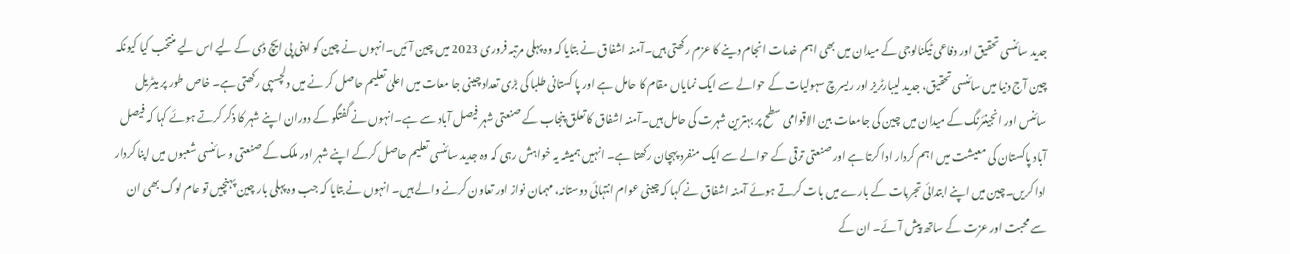جدید سائنسی تحقیق اور دفاعی ٹیکنالوجی کے میدان میں بھی اہم خدمات انجام دینے کا عزم رکھتی ہیں۔آمنہ اشفاق نے بتایا کہ وہ پہلی مرتبہ فروری 2023 میں چین آئیں۔انہوں نے چین کو اپنی پی ایچ ڈی کے لیے اس لیے منتخب کیا کیونکہ چین آج دنیا میں سائنسی تحقیق، جدید لیبارٹریز اور ریسرچ سہولیات کے حوالے سے ایک نمایاں مقام کا حامل ہے اور پا کستانی طلبا کی بڑی تعداد چینی جا معات میں اعلیٰ تعلیم حاصل کر نے میں دلچسپی رکھتی ہے۔ خاص طور پر میٹریل سائنس اور انجینئرنگ کے میدان میں چین کی جامعات بین الاقوامی سطح پر بہترین شہرت کی حامل ہیں۔آمنہ اشفاق کا تعلق پنجاب کے صنعتی شہر فیصل آباد سے ہے۔انہوں نے گفتگو کے دوران اپنے شہر کا ذکر کرتے ہوئے کہا کہ فیصل آباد پاکستان کی معیشت میں اہم کردار ادا کرتا ہے اور صنعتی ترقی کے حوالے سے ایک منفرد پہچان رکھتا ہے۔ انہیں ہمیشہ یہ خواہش رہی کہ وہ جدید سائنسی تعلیم حاصل کرکے اپنے شہر اور ملک کے صنعتی و سائنسی شعبوں میں اپنا کردار ادا کریں۔چین میں اپنے ابتدائی تجربات کے بارے میں بات کرتے ہوئے آمنہ اشفاق نے کہا کہ چینی عوام انتہائی دوستانہ، مہمان نواز اور تعاون کرنے والے ہیں۔ انہوں نے بتایا کہ جب وہ پہلی بار چین پہنچیں تو عام لوگ بھی ان سے محبت اور عزت کے ساتھ پیش آئے۔ ان کے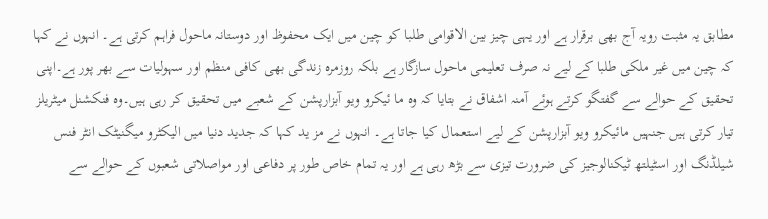مطابق یہ مثبت رویہ آج بھی برقرار ہے اور یہی چیز بین الاقوامی طلبا کو چین میں ایک محفوظ اور دوستانہ ماحول فراہم کرتی ہے۔ انہوں نے کہا کہ چین میں غیر ملکی طلبا کے لیے نہ صرف تعلیمی ماحول سازگار ہے بلکہ روزمرہ زندگی بھی کافی منظم اور سہولیات سے بھر پور ہے۔اپنی تحقیق کے حوالے سے گفتگو کرتے ہوئے آمنہ اشفاق نے بتایا کہ وہ ما ئیکرو ویو آبزارپشن کے شعبے میں تحقیق کر رہی ہیں۔وہ فنکشنل میٹریلز تیار کرتی ہیں جنہیں مائیکرو ویو آبزارپشن کے لیے استعمال کیا جاتا ہے۔ انہوں نے مز ید کہا کہ جدید دنیا میں الیکٹرو میگنیٹک انٹر فنس شیلڈنگ اور اسٹیلتھ ٹیکنالوجیز کی ضرورت تیزی سے بڑھ رہی ہے اور یہ تمام خاص طور پر دفاعی اور مواصلاتی شعبوں کے حوالے سے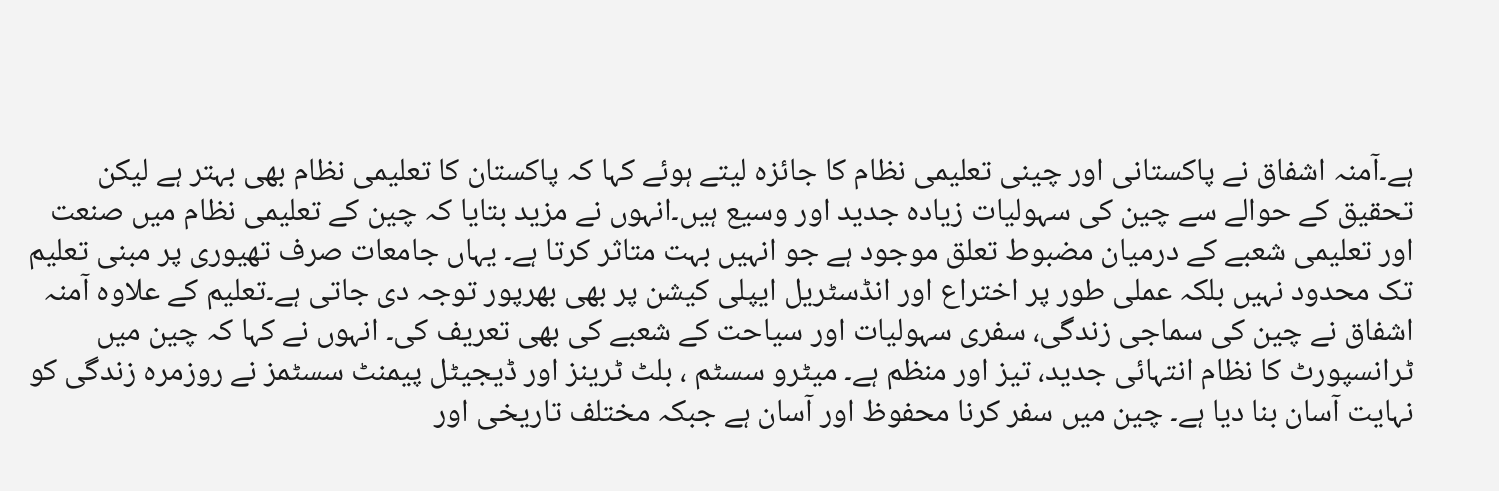ہے۔آمنہ اشفاق نے پاکستانی اور چینی تعلیمی نظام کا جائزہ لیتے ہوئے کہا کہ پاکستان کا تعلیمی نظام بھی بہتر ہے لیکن تحقیق کے حوالے سے چین کی سہولیات زیادہ جدید اور وسیع ہیں۔انہوں نے مزید بتایا کہ چین کے تعلیمی نظام میں صنعت اور تعلیمی شعبے کے درمیان مضبوط تعلق موجود ہے جو انہیں بہت متاثر کرتا ہے۔ یہاں جامعات صرف تھیوری پر مبنی تعلیم تک محدود نہیں بلکہ عملی طور پر اختراع اور انڈسٹریل ایپلی کیشن پر بھی بھرپور توجہ دی جاتی ہے۔تعلیم کے علاوہ آمنہ اشفاق نے چین کی سماجی زندگی، سفری سہولیات اور سیاحت کے شعبے کی بھی تعریف کی۔ انہوں نے کہا کہ چین میں ٹرانسپورٹ کا نظام انتہائی جدید، تیز اور منظم ہے۔ میٹرو سسٹم ، بلٹ ٹرینز اور ڈیجیٹل پیمنٹ سسٹمز نے روزمرہ زندگی کو نہایت آسان بنا دیا ہے۔ چین میں سفر کرنا محفوظ اور آسان ہے جبکہ مختلف تاریخی اور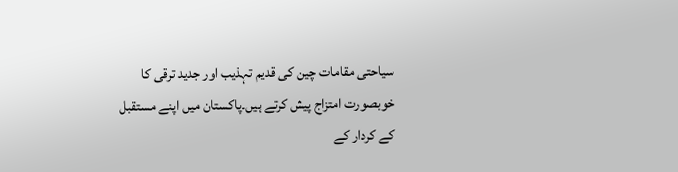سیاحتی مقامات چین کی قدیم تہذیب اور جدید ترقی کا خوبصورت امتزاج پیش کرتے ہیں۔پاکستان میں اپنے مستقبل کے کردار کے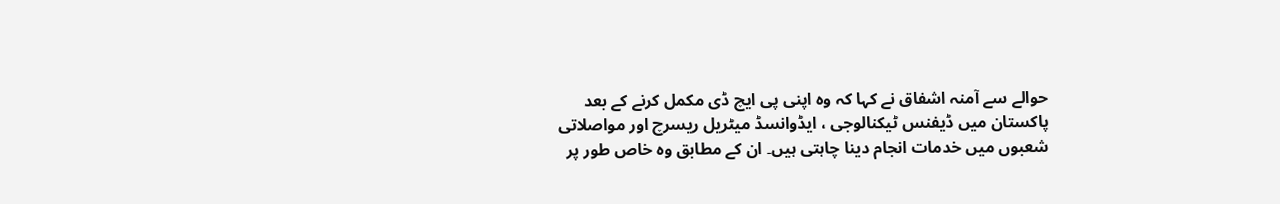حوالے سے آمنہ اشفاق نے کہا کہ وہ اپنی پی ایچ ڈی مکمل کرنے کے بعد پاکستان میں ڈیفنس ٹیکنالوجی ، ایڈوانسڈ میٹریل ریسرچ اور مواصلاتی شعبوں میں خدمات انجام دینا چاہتی ہیں۔ ان کے مطابق وہ خاص طور پر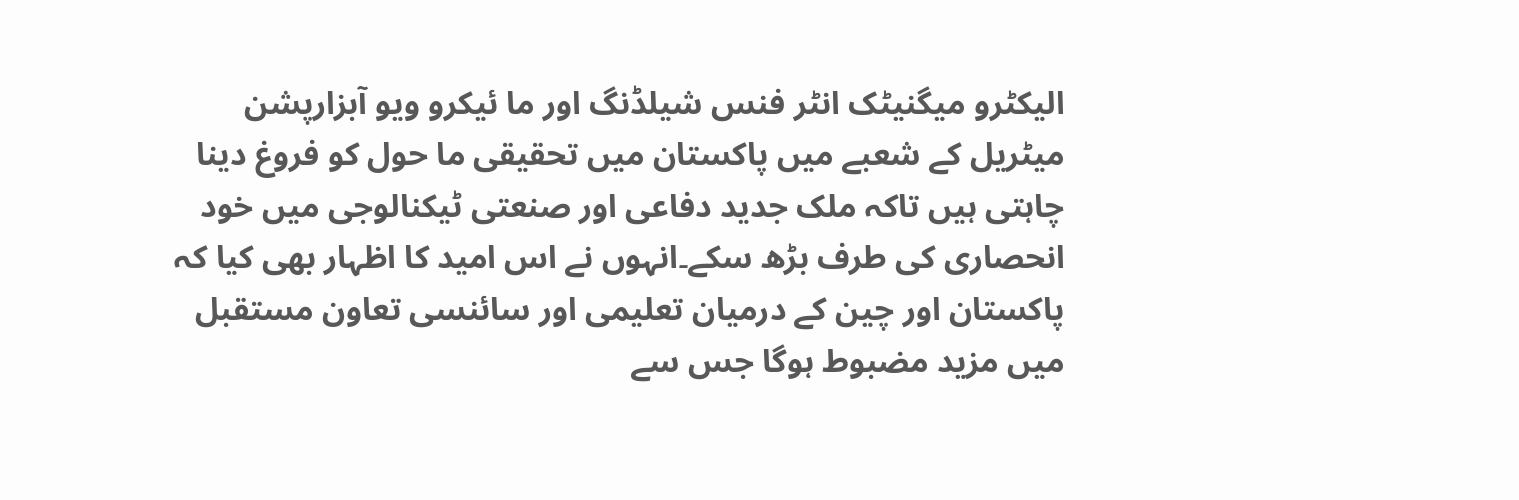الیکٹرو میگنیٹک انٹر فنس شیلڈنگ اور ما ئیکرو ویو آبزارپشن میٹریل کے شعبے میں پاکستان میں تحقیقی ما حول کو فروغ دینا چاہتی ہیں تاکہ ملک جدید دفاعی اور صنعتی ٹیکنالوجی میں خود انحصاری کی طرف بڑھ سکے۔انہوں نے اس امید کا اظہار بھی کیا کہ پاکستان اور چین کے درمیان تعلیمی اور سائنسی تعاون مستقبل میں مزید مضبوط ہوگا جس سے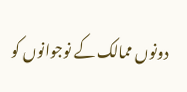دونوں ممالک کے نوجوانوں کو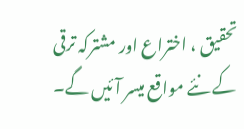تحقیق ، اختراع اور مشترکہ ترقی کے نئے مواقع میسر آئیں گے۔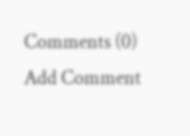Comments (0)
Add Comment